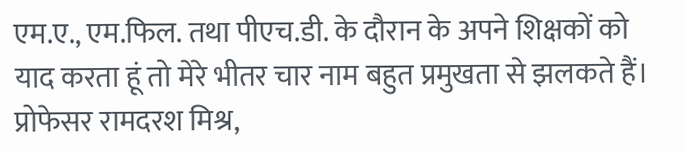एम.ए., एम.फिल. तथा पीएच.डी. के दौरान के अपने शिक्षकों को याद करता हूं तो मेरे भीतर चार नाम बहुत प्रमुखता से झलकते हैं। प्रोफेसर रामदरश मिश्र,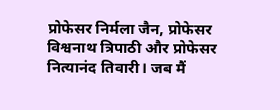प्रोफेसर निर्मला जैन, प्रोफेसर विश्वनाथ त्रिपाठी और प्रोफेसर नित्यानंद तिवारी। जब मैं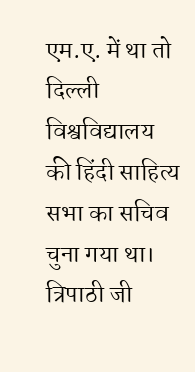एम.ए. में था तो दिल्ली विश्वविद्यालय की हिंदी साहित्य सभा का सचिव चुना गया था। त्रिपाठी जी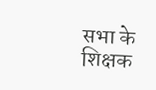सभा के शिक्षक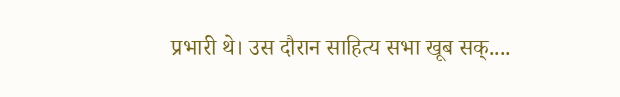प्रभारी थे। उस दौरान साहित्य सभा खूब सक्....